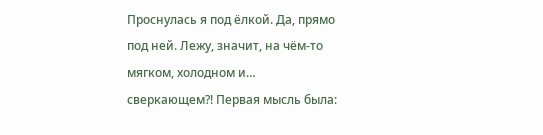Проснулась я под ёлкой. Да, прямо под ней. Лежу, значит, на чём-то мягком, холодном и… сверкающем?! Первая мысль была: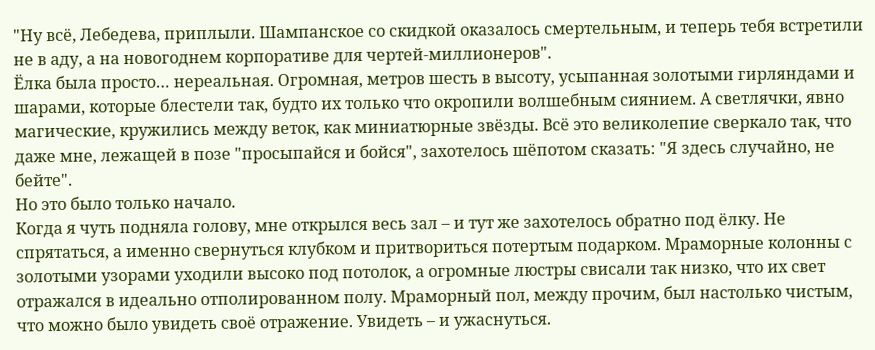"Ну всё, Лебедева, приплыли. Шампанское со скидкой оказалось смертельным, и теперь тебя встретили не в аду, а на новогоднем корпоративе для чертей-миллионеров".
Ёлка была просто… нереальная. Огромная, метров шесть в высоту, усыпанная золотыми гирляндами и шарами, которые блестели так, будто их только что окропили волшебным сиянием. А светлячки, явно магические, кружились между веток, как миниатюрные звёзды. Всё это великолепие сверкало так, что даже мне, лежащей в позе "просыпайся и бойся", захотелось шёпотом сказать: "Я здесь случайно, не бейте".
Но это было только начало.
Когда я чуть подняла голову, мне открылся весь зал – и тут же захотелось обратно под ёлку. Не спрятаться, а именно свернуться клубком и притвориться потертым подарком. Мраморные колонны с золотыми узорами уходили высоко под потолок, а огромные люстры свисали так низко, что их свет отражался в идеально отполированном полу. Мраморный пол, между прочим, был настолько чистым, что можно было увидеть своё отражение. Увидеть – и ужаснуться.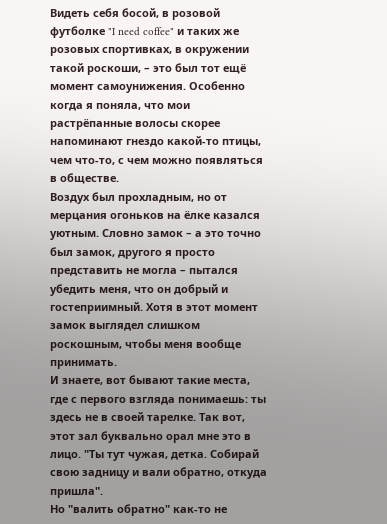Видеть себя босой, в розовой футболке "I need coffee" и таких же розовых спортивках, в окружении такой роскоши, – это был тот ещё момент самоунижения. Особенно когда я поняла, что мои растрёпанные волосы скорее напоминают гнездо какой-то птицы, чем что-то, с чем можно появляться в обществе.
Воздух был прохладным, но от мерцания огоньков на ёлке казался уютным. Словно замок – а это точно был замок, другого я просто представить не могла – пытался убедить меня, что он добрый и гостеприимный. Хотя в этот момент замок выглядел слишком роскошным, чтобы меня вообще принимать.
И знаете, вот бывают такие места, где с первого взгляда понимаешь: ты здесь не в своей тарелке. Так вот, этот зал буквально орал мне это в лицо. "Ты тут чужая, детка. Собирай свою задницу и вали обратно, откуда пришла".
Но "валить обратно" как-то не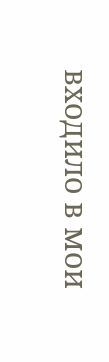входило в мои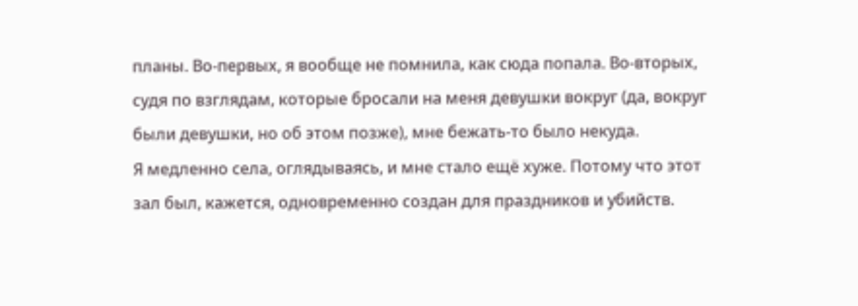планы. Во-первых, я вообще не помнила, как сюда попала. Во-вторых, судя по взглядам, которые бросали на меня девушки вокруг (да, вокруг были девушки, но об этом позже), мне бежать-то было некуда.
Я медленно села, оглядываясь, и мне стало ещё хуже. Потому что этот зал был, кажется, одновременно создан для праздников и убийств.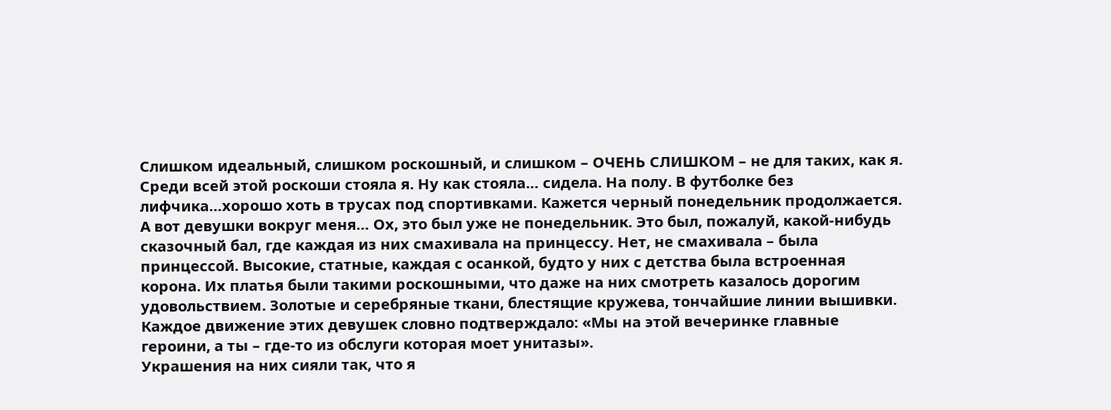Слишком идеальный, слишком роскошный, и слишком – ОЧЕНЬ СЛИШКОМ – не для таких, как я.
Среди всей этой роскоши стояла я. Ну как стояла… сидела. На полу. В футболке без лифчика…хорошо хоть в трусах под спортивками. Кажется черный понедельник продолжается.
А вот девушки вокруг меня… Ох, это был уже не понедельник. Это был, пожалуй, какой-нибудь сказочный бал, где каждая из них смахивала на принцессу. Нет, не смахивала – была принцессой. Высокие, статные, каждая с осанкой, будто у них с детства была встроенная корона. Их платья были такими роскошными, что даже на них смотреть казалось дорогим удовольствием. Золотые и серебряные ткани, блестящие кружева, тончайшие линии вышивки. Каждое движение этих девушек словно подтверждало: «Мы на этой вечеринке главные героини, а ты – где-то из обслуги которая моет унитазы».
Украшения на них сияли так, что я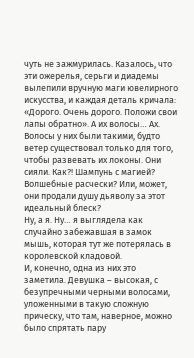чуть не зажмурилась. Казалось, что эти ожерелья, серьги и диадемы вылепили вручную маги ювелирного искусства, и каждая деталь кричала: «Дорого. Очень дорого. Положи свои лапы обратно». А их волосы… Ах. Волосы у них были такими, будто ветер существовал только для того, чтобы развевать их локоны. Они сияли. Как?! Шампунь с магией? Волшебные расчески? Или, может, они продали душу дьяволу за этот идеальный блеск?
Ну, а я. Ну… я выглядела как случайно забежавшая в замок мышь, которая тут же потерялась в королевской кладовой.
И, конечно, одна из них это заметила. Девушка – высокая, с безупречными черными волосами, уложенными в такую сложную прическу, что там, наверное, можно было спрятать пару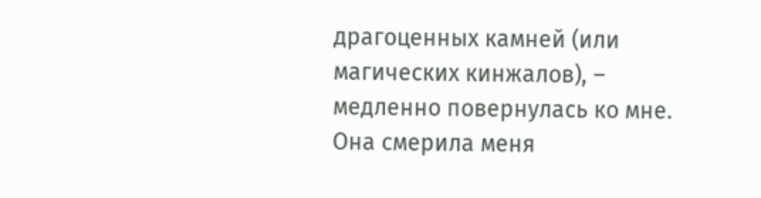драгоценных камней (или магических кинжалов), – медленно повернулась ко мне. Она смерила меня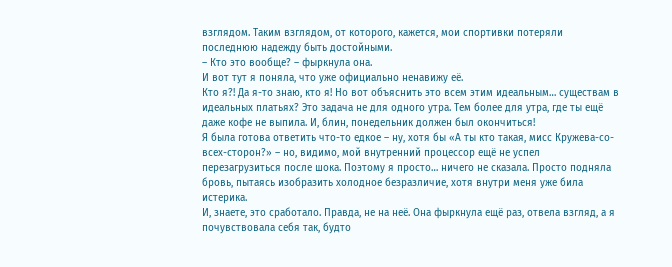взглядом. Таким взглядом, от которого, кажется, мои спортивки потеряли последнюю надежду быть достойными.
– Кто это вообще? – фыркнула она.
И вот тут я поняла, что уже официально ненавижу её.
Кто я?! Да я-то знаю, кто я! Но вот объяснить это всем этим идеальным… существам в идеальных платьях? Это задача не для одного утра. Тем более для утра, где ты ещё даже кофе не выпила. И, блин, понедельник должен был окончиться!
Я была готова ответить что-то едкое – ну, хотя бы «А ты кто такая, мисс Кружева-со-всех-сторон?» – но, видимо, мой внутренний процессор ещё не успел перезагрузиться после шока. Поэтому я просто… ничего не сказала. Просто подняла бровь, пытаясь изобразить холодное безразличие, хотя внутри меня уже била истерика.
И, знаете, это сработало. Правда, не на неё. Она фыркнула ещё раз, отвела взгляд, а я почувствовала себя так, будто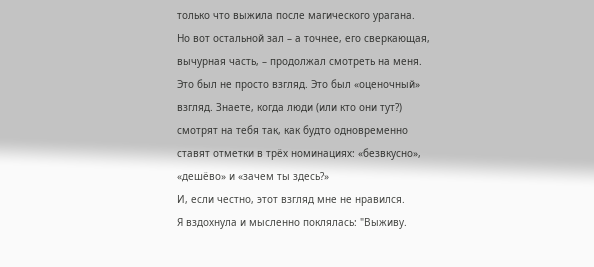только что выжила после магического урагана.
Но вот остальной зал – а точнее, его сверкающая, вычурная часть, – продолжал смотреть на меня. Это был не просто взгляд. Это был «оценочный» взгляд. Знаете, когда люди (или кто они тут?) смотрят на тебя так, как будто одновременно ставят отметки в трёх номинациях: «безвкусно», «дешёво» и «зачем ты здесь?»
И, если честно, этот взгляд мне не нравился.
Я вздохнула и мысленно поклялась: "Выживу.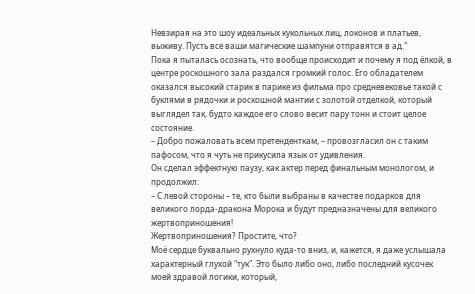Невзирая на это шоу идеальных кукольных лиц, локонов и платьев, выживу. Пусть все ваши магические шампуни отправятся в ад."
Пока я пыталась осознать, что вообще происходит и почему я под ёлкой, в центре роскошного зала раздался громкий голос. Его обладателем оказался высокий старик в парике из фильма про средневековье такой с буклями в рядочки и роскошной мантии с золотой отделкой, который выглядел так, будто каждое его слово весит пару тонн и стоит целое состояние.
– Добро пожаловать всем претенденткам, – провозгласил он с таким пафосом, что я чуть не прикусила язык от удивления.
Он сделал эффектную паузу, как актер перед финальным монологом, и продолжил:
– С левой стороны – те, кто были выбраны в качестве подарков для великого лорда-дракона Морока и будут предназначены для великого жертвоприношения!
Жертвоприношения? Простите, что?
Моё сердце буквально рухнуло куда-то вниз, и, кажется, я даже услышала характерный глухой "тук". Это было либо оно, либо последний кусочек моей здравой логики, который,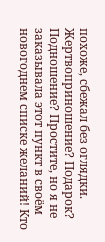похоже, сбежал без оглядки.
Жертвоприношение? Подарок? Подношение? Простите, но я не заказывала этот пункт в своём новогоднем списке желаний! Кто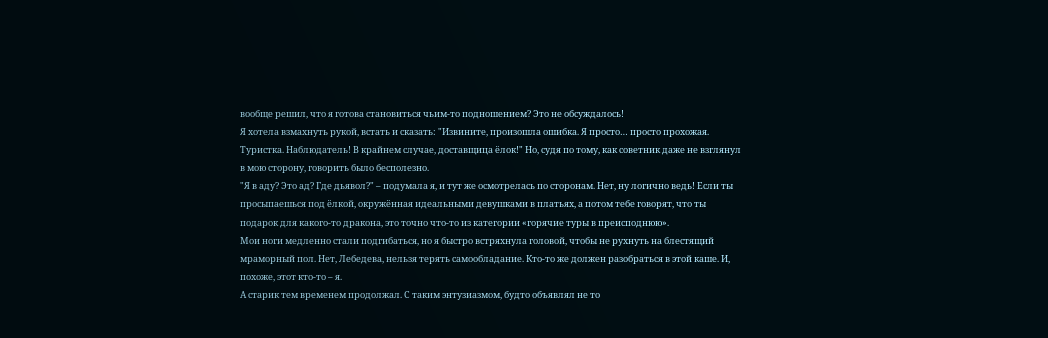вообще решил, что я готова становиться чьим-то подношением? Это не обсуждалось!
Я хотела взмахнуть рукой, встать и сказать: "Извините, произошла ошибка. Я просто… просто прохожая. Туристка. Наблюдатель! В крайнем случае, доставщица ёлок!" Но, судя по тому, как советник даже не взглянул в мою сторону, говорить было бесполезно.
"Я в аду? Это ад? Где дьявол?" – подумала я, и тут же осмотрелась по сторонам. Нет, ну логично ведь! Если ты просыпаешься под ёлкой, окружённая идеальными девушками в платьях, а потом тебе говорят, что ты подарок для какого-то дракона, это точно что-то из категории «горячие туры в преисподнюю».
Мои ноги медленно стали подгибаться, но я быстро встряхнула головой, чтобы не рухнуть на блестящий мраморный пол. Нет, Лебедева, нельзя терять самообладание. Кто-то же должен разобраться в этой каше. И, похоже, этот кто-то – я.
А старик тем временем продолжал. С таким энтузиазмом, будто объявлял не то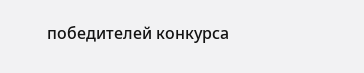победителей конкурса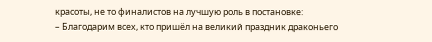красоты, не то финалистов на лучшую роль в постановке:
– Благодарим всех, кто пришёл на великий праздник драконьего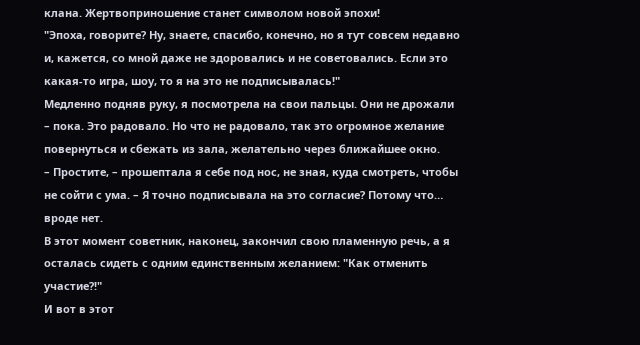клана. Жертвоприношение станет символом новой эпохи!
"Эпоха, говорите? Ну, знаете, спасибо, конечно, но я тут совсем недавно и, кажется, со мной даже не здоровались и не советовались. Если это какая-то игра, шоу, то я на это не подписывалась!"
Медленно подняв руку, я посмотрела на свои пальцы. Они не дрожали – пока. Это радовало. Но что не радовало, так это огромное желание повернуться и сбежать из зала, желательно через ближайшее окно.
– Простите, – прошептала я себе под нос, не зная, куда смотреть, чтобы не сойти с ума. – Я точно подписывала на это согласие? Потому что… вроде нет.
В этот момент советник, наконец, закончил свою пламенную речь, а я осталась сидеть с одним единственным желанием: "Как отменить участие?!"
И вот в этот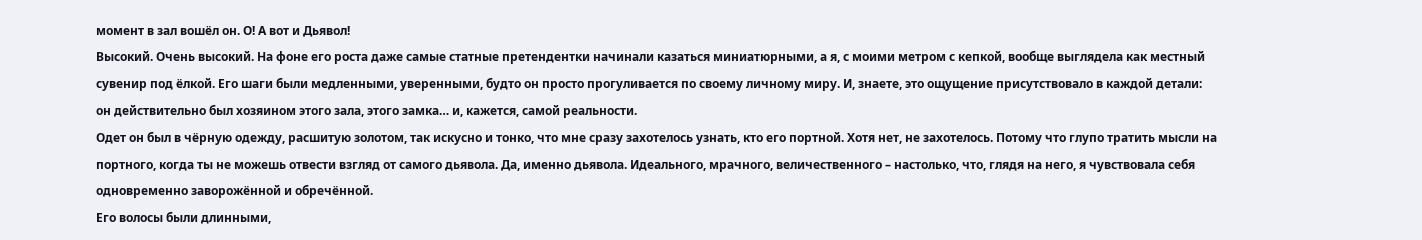момент в зал вошёл он. О! А вот и Дьявол!
Высокий. Очень высокий. На фоне его роста даже самые статные претендентки начинали казаться миниатюрными, а я, с моими метром с кепкой, вообще выглядела как местный сувенир под ёлкой. Его шаги были медленными, уверенными, будто он просто прогуливается по своему личному миру. И, знаете, это ощущение присутствовало в каждой детали: он действительно был хозяином этого зала, этого замка… и, кажется, самой реальности.
Одет он был в чёрную одежду, расшитую золотом, так искусно и тонко, что мне сразу захотелось узнать, кто его портной. Хотя нет, не захотелось. Потому что глупо тратить мысли на портного, когда ты не можешь отвести взгляд от самого дьявола. Да, именно дьявола. Идеального, мрачного, величественного – настолько, что, глядя на него, я чувствовала себя одновременно заворожённой и обречённой.
Его волосы были длинными,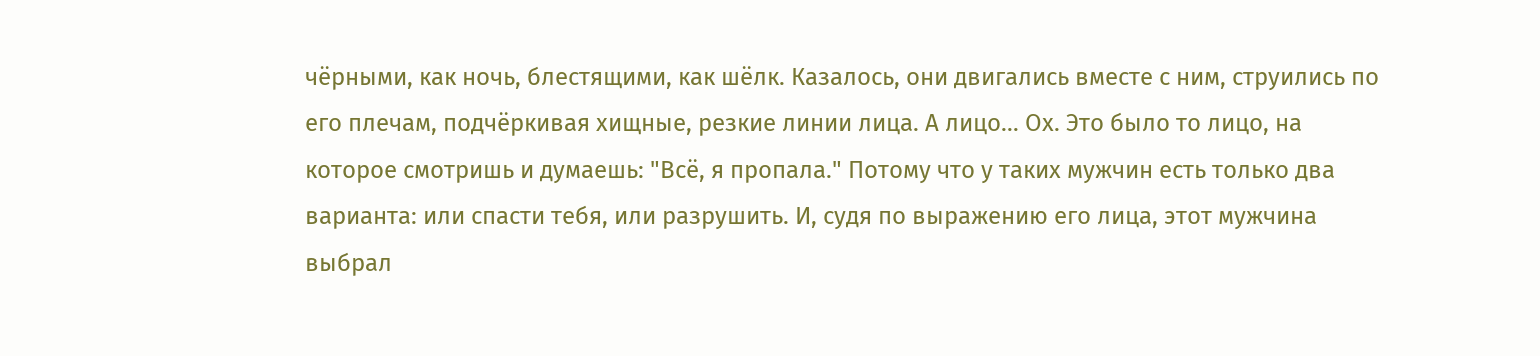чёрными, как ночь, блестящими, как шёлк. Казалось, они двигались вместе с ним, струились по его плечам, подчёркивая хищные, резкие линии лица. А лицо… Ох. Это было то лицо, на которое смотришь и думаешь: "Всё, я пропала." Потому что у таких мужчин есть только два варианта: или спасти тебя, или разрушить. И, судя по выражению его лица, этот мужчина выбрал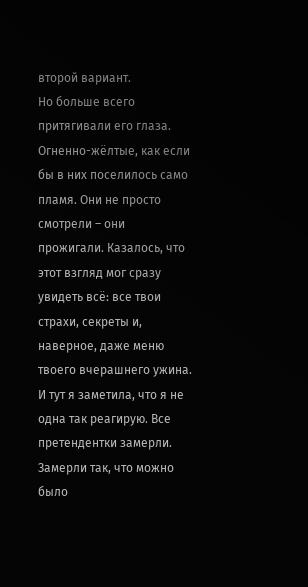второй вариант.
Но больше всего притягивали его глаза. Огненно-жёлтые, как если бы в них поселилось само пламя. Они не просто смотрели – они прожигали. Казалось, что этот взгляд мог сразу увидеть всё: все твои страхи, секреты и, наверное, даже меню твоего вчерашнего ужина.
И тут я заметила, что я не одна так реагирую. Все претендентки замерли. Замерли так, что можно было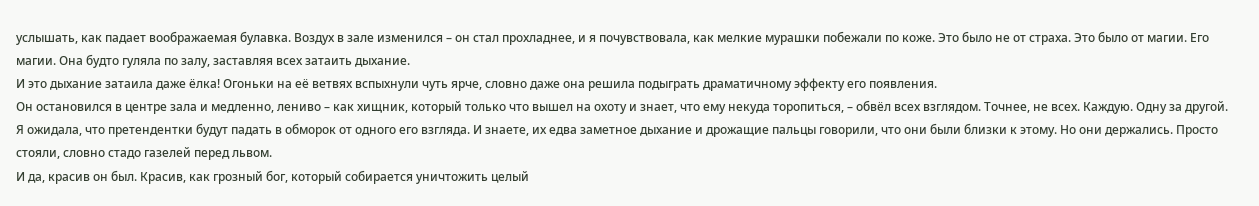услышать, как падает воображаемая булавка. Воздух в зале изменился – он стал прохладнее, и я почувствовала, как мелкие мурашки побежали по коже. Это было не от страха. Это было от магии. Его магии. Она будто гуляла по залу, заставляя всех затаить дыхание.
И это дыхание затаила даже ёлка! Огоньки на её ветвях вспыхнули чуть ярче, словно даже она решила подыграть драматичному эффекту его появления.
Он остановился в центре зала и медленно, лениво – как хищник, который только что вышел на охоту и знает, что ему некуда торопиться, – обвёл всех взглядом. Точнее, не всех. Каждую. Одну за другой.
Я ожидала, что претендентки будут падать в обморок от одного его взгляда. И знаете, их едва заметное дыхание и дрожащие пальцы говорили, что они были близки к этому. Но они держались. Просто стояли, словно стадо газелей перед львом.
И да, красив он был. Красив, как грозный бог, который собирается уничтожить целый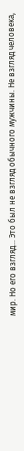мир. Но его взгляд… Это был не взгляд обычного мужчины. Не взгляд человека,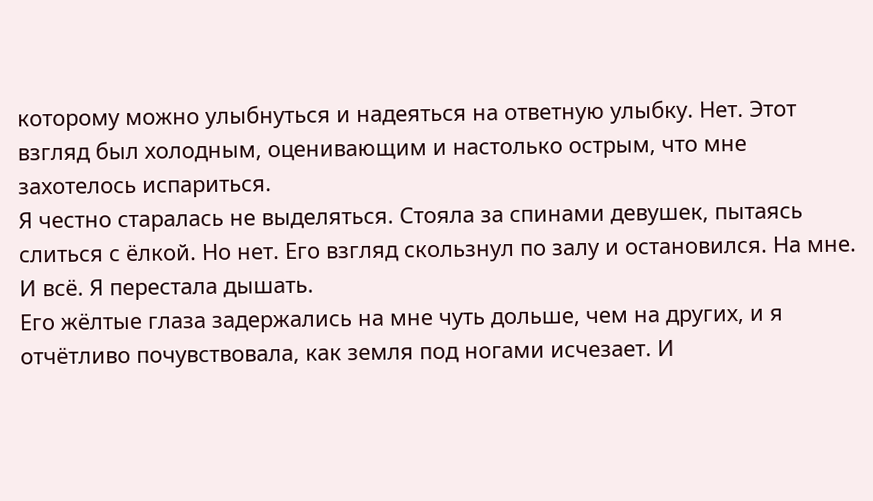которому можно улыбнуться и надеяться на ответную улыбку. Нет. Этот взгляд был холодным, оценивающим и настолько острым, что мне захотелось испариться.
Я честно старалась не выделяться. Стояла за спинами девушек, пытаясь слиться с ёлкой. Но нет. Его взгляд скользнул по залу и остановился. На мне.
И всё. Я перестала дышать.
Его жёлтые глаза задержались на мне чуть дольше, чем на других, и я отчётливо почувствовала, как земля под ногами исчезает. И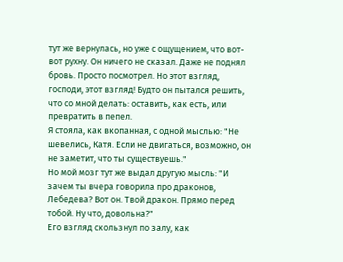тут же вернулась, но уже с ощущением, что вот-вот рухну. Он ничего не сказал. Даже не поднял бровь. Просто посмотрел. Но этот взгляд, господи, этот взгляд! Будто он пытался решить, что со мной делать: оставить, как есть, или превратить в пепел.
Я стояла, как вкопанная, с одной мыслью: "Не шевелись, Катя. Если не двигаться, возможно, он не заметит, что ты существуешь."
Но мой мозг тут же выдал другую мысль: "И зачем ты вчера говорила про драконов, Лебедева? Вот он. Твой дракон. Прямо перед тобой. Ну что, довольна?"
Его взгляд скользнул по залу, как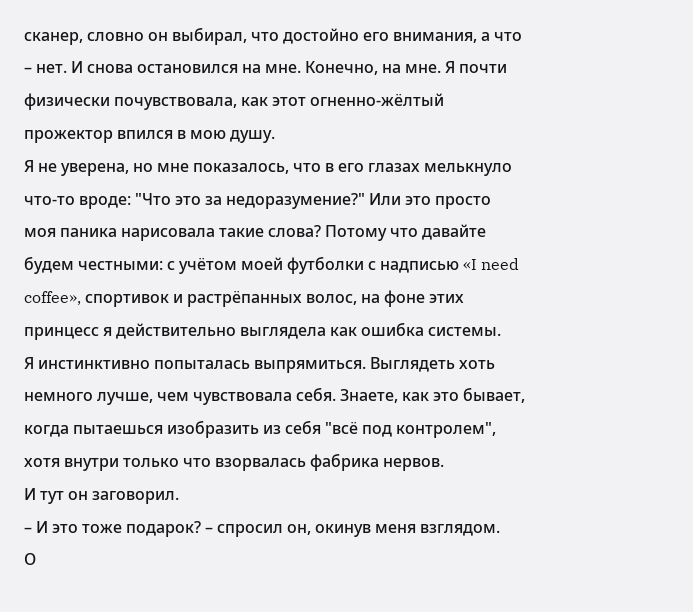сканер, словно он выбирал, что достойно его внимания, а что – нет. И снова остановился на мне. Конечно, на мне. Я почти физически почувствовала, как этот огненно-жёлтый прожектор впился в мою душу.
Я не уверена, но мне показалось, что в его глазах мелькнуло что-то вроде: "Что это за недоразумение?" Или это просто моя паника нарисовала такие слова? Потому что давайте будем честными: с учётом моей футболки с надписью «I need coffee», спортивок и растрёпанных волос, на фоне этих принцесс я действительно выглядела как ошибка системы.
Я инстинктивно попыталась выпрямиться. Выглядеть хоть немного лучше, чем чувствовала себя. Знаете, как это бывает, когда пытаешься изобразить из себя "всё под контролем", хотя внутри только что взорвалась фабрика нервов.
И тут он заговорил.
– И это тоже подарок? – спросил он, окинув меня взглядом.
О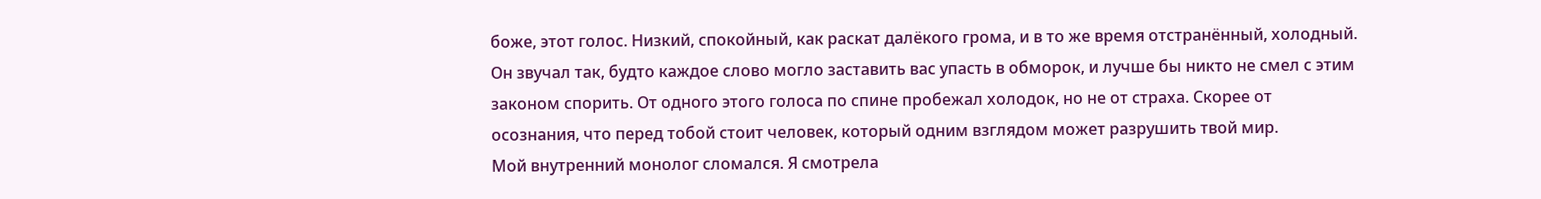боже, этот голос. Низкий, спокойный, как раскат далёкого грома, и в то же время отстранённый, холодный. Он звучал так, будто каждое слово могло заставить вас упасть в обморок, и лучше бы никто не смел с этим законом спорить. От одного этого голоса по спине пробежал холодок, но не от страха. Скорее от осознания, что перед тобой стоит человек, который одним взглядом может разрушить твой мир.
Мой внутренний монолог сломался. Я смотрела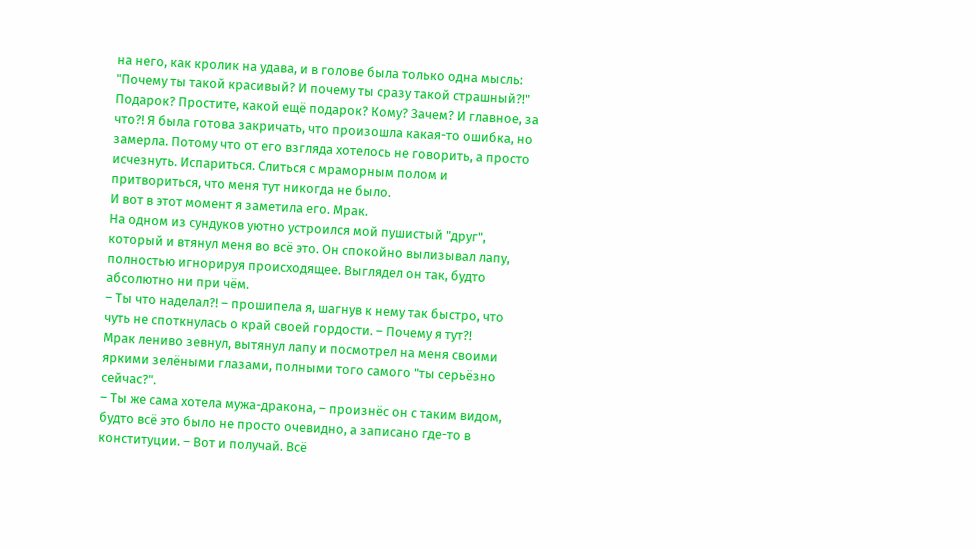на него, как кролик на удава, и в голове была только одна мысль: "Почему ты такой красивый? И почему ты сразу такой страшный?!"
Подарок? Простите, какой ещё подарок? Кому? Зачем? И главное, за что?! Я была готова закричать, что произошла какая-то ошибка, но замерла. Потому что от его взгляда хотелось не говорить, а просто исчезнуть. Испариться. Слиться с мраморным полом и притвориться, что меня тут никогда не было.
И вот в этот момент я заметила его. Мрак.
На одном из сундуков уютно устроился мой пушистый "друг", который и втянул меня во всё это. Он спокойно вылизывал лапу, полностью игнорируя происходящее. Выглядел он так, будто абсолютно ни при чём.
– Ты что наделал?! – прошипела я, шагнув к нему так быстро, что чуть не споткнулась о край своей гордости. – Почему я тут?!
Мрак лениво зевнул, вытянул лапу и посмотрел на меня своими яркими зелёными глазами, полными того самого "ты серьёзно сейчас?".
– Ты же сама хотела мужа-дракона, – произнёс он с таким видом, будто всё это было не просто очевидно, а записано где-то в конституции. – Вот и получай. Всё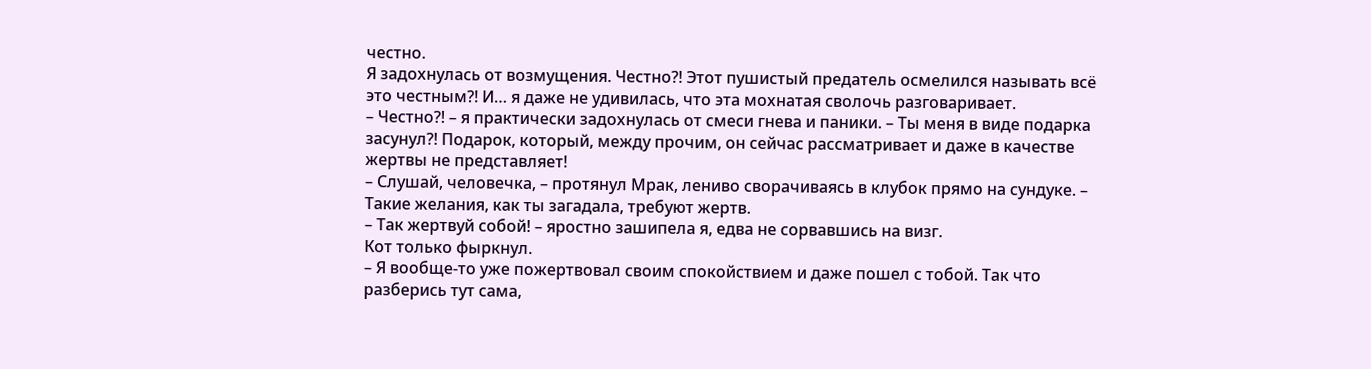честно.
Я задохнулась от возмущения. Честно?! Этот пушистый предатель осмелился называть всё это честным?! И… я даже не удивилась, что эта мохнатая сволочь разговаривает.
– Честно?! – я практически задохнулась от смеси гнева и паники. – Ты меня в виде подарка засунул?! Подарок, который, между прочим, он сейчас рассматривает и даже в качестве жертвы не представляет!
– Слушай, человечка, – протянул Мрак, лениво сворачиваясь в клубок прямо на сундуке. – Такие желания, как ты загадала, требуют жертв.
– Так жертвуй собой! – яростно зашипела я, едва не сорвавшись на визг.
Кот только фыркнул.
– Я вообще-то уже пожертвовал своим спокойствием и даже пошел с тобой. Так что разберись тут сама,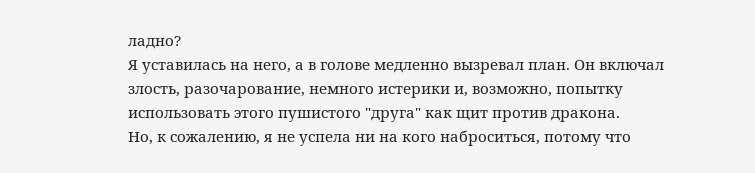ладно?
Я уставилась на него, а в голове медленно вызревал план. Он включал злость, разочарование, немного истерики и, возможно, попытку использовать этого пушистого "друга" как щит против дракона.
Но, к сожалению, я не успела ни на кого наброситься, потому что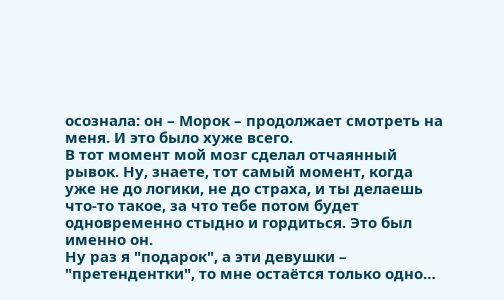осознала: он – Морок – продолжает смотреть на меня. И это было хуже всего.
В тот момент мой мозг сделал отчаянный рывок. Ну, знаете, тот самый момент, когда уже не до логики, не до страха, и ты делаешь что-то такое, за что тебе потом будет одновременно стыдно и гордиться. Это был именно он.
Ну раз я "подарок", а эти девушки – "претендентки", то мне остаётся только одно…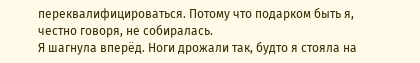переквалифицироваться. Потому что подарком быть я, честно говоря, не собиралась.
Я шагнула вперёд. Ноги дрожали так, будто я стояла на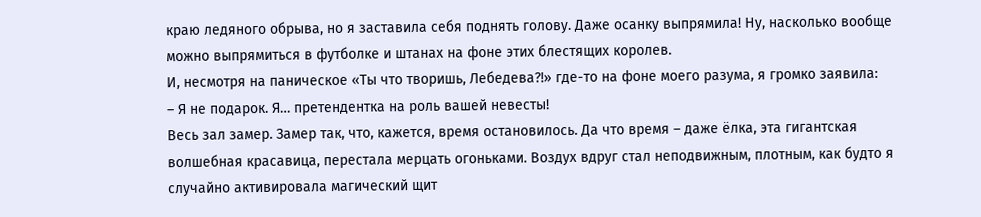краю ледяного обрыва, но я заставила себя поднять голову. Даже осанку выпрямила! Ну, насколько вообще можно выпрямиться в футболке и штанах на фоне этих блестящих королев.
И, несмотря на паническое «Ты что творишь, Лебедева?!» где-то на фоне моего разума, я громко заявила:
– Я не подарок. Я… претендентка на роль вашей невесты!
Весь зал замер. Замер так, что, кажется, время остановилось. Да что время – даже ёлка, эта гигантская волшебная красавица, перестала мерцать огоньками. Воздух вдруг стал неподвижным, плотным, как будто я случайно активировала магический щит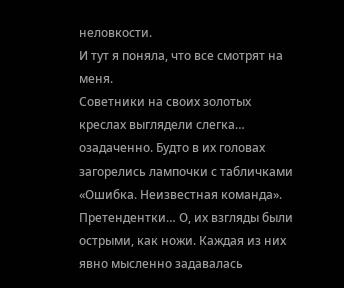неловкости.
И тут я поняла, что все смотрят на меня.
Советники на своих золотых креслах выглядели слегка… озадаченно. Будто в их головах загорелись лампочки с табличками «Ошибка. Неизвестная команда». Претендентки… О, их взгляды были острыми, как ножи. Каждая из них явно мысленно задавалась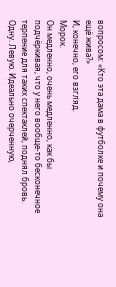вопросом: «Кто эта дама в футболке и почему она ещё жива?»
И, конечно, его взгляд.
Морок.
Он медленно, очень медленно, как бы подчёркивая, что у него вообще-то бесконечное терпение для таких спектаклей, поднял бровь. Одну. Левую. Идеально очерченную,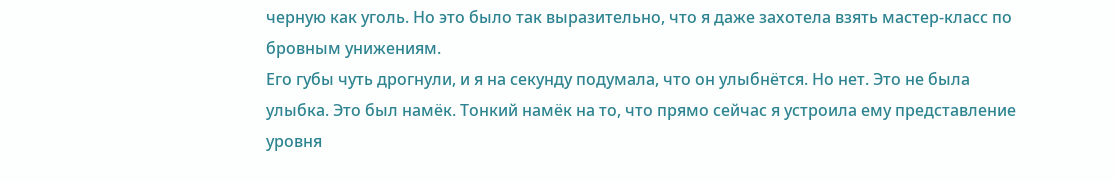черную как уголь. Но это было так выразительно, что я даже захотела взять мастер-класс по бровным унижениям.
Его губы чуть дрогнули, и я на секунду подумала, что он улыбнётся. Но нет. Это не была улыбка. Это был намёк. Тонкий намёк на то, что прямо сейчас я устроила ему представление уровня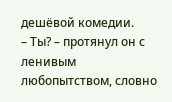дешёвой комедии.
– Ты? – протянул он с ленивым любопытством, словно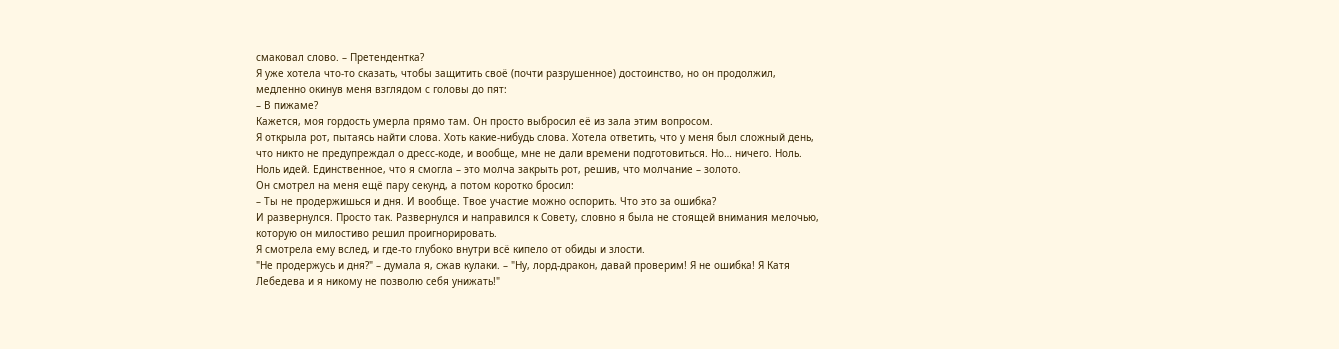смаковал слово. – Претендентка?
Я уже хотела что-то сказать, чтобы защитить своё (почти разрушенное) достоинство, но он продолжил, медленно окинув меня взглядом с головы до пят:
– В пижаме?
Кажется, моя гордость умерла прямо там. Он просто выбросил её из зала этим вопросом.
Я открыла рот, пытаясь найти слова. Хоть какие-нибудь слова. Хотела ответить, что у меня был сложный день, что никто не предупреждал о дресс-коде, и вообще, мне не дали времени подготовиться. Но… ничего. Ноль. Ноль идей. Единственное, что я смогла – это молча закрыть рот, решив, что молчание – золото.
Он смотрел на меня ещё пару секунд, а потом коротко бросил:
– Ты не продержишься и дня. И вообще. Твое участие можно оспорить. Что это за ошибка?
И развернулся. Просто так. Развернулся и направился к Совету, словно я была не стоящей внимания мелочью, которую он милостиво решил проигнорировать.
Я смотрела ему вслед, и где-то глубоко внутри всё кипело от обиды и злости.
"Не продержусь и дня?" – думала я, сжав кулаки. – "Ну, лорд-дракон, давай проверим! Я не ошибка! Я Катя Лебедева и я никому не позволю себя унижать!"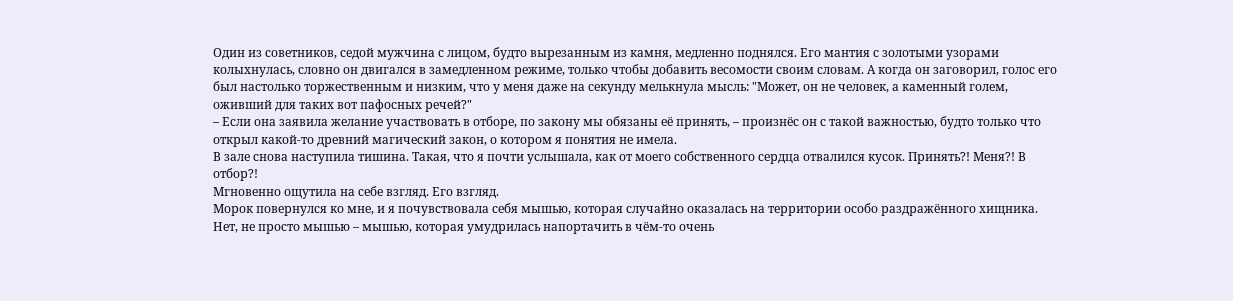Один из советников, седой мужчина с лицом, будто вырезанным из камня, медленно поднялся. Его мантия с золотыми узорами колыхнулась, словно он двигался в замедленном режиме, только чтобы добавить весомости своим словам. А когда он заговорил, голос его был настолько торжественным и низким, что у меня даже на секунду мелькнула мысль: "Может, он не человек, а каменный голем, оживший для таких вот пафосных речей?"
– Если она заявила желание участвовать в отборе, по закону мы обязаны её принять, – произнёс он с такой важностью, будто только что открыл какой-то древний магический закон, о котором я понятия не имела.
В зале снова наступила тишина. Такая, что я почти услышала, как от моего собственного сердца отвалился кусок. Принять?! Меня?! В отбор?!
Мгновенно ощутила на себе взгляд. Его взгляд.
Морок повернулся ко мне, и я почувствовала себя мышью, которая случайно оказалась на территории особо раздражённого хищника. Нет, не просто мышью – мышью, которая умудрилась напортачить в чём-то очень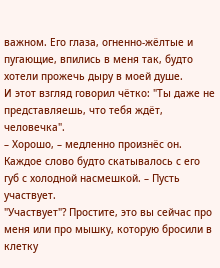важном. Его глаза, огненно-жёлтые и пугающие, впились в меня так, будто хотели прожечь дыру в моей душе.
И этот взгляд говорил чётко: "Ты даже не представляешь, что тебя ждёт, человечка".
– Хорошо, – медленно произнёс он. Каждое слово будто скатывалось с его губ с холодной насмешкой. – Пусть участвует.
"Участвует"? Простите, это вы сейчас про меня или про мышку, которую бросили в клетку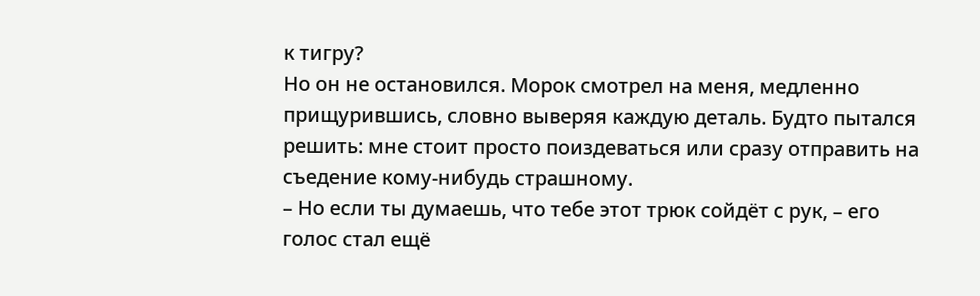к тигру?
Но он не остановился. Морок смотрел на меня, медленно прищурившись, словно выверяя каждую деталь. Будто пытался решить: мне стоит просто поиздеваться или сразу отправить на съедение кому-нибудь страшному.
– Но если ты думаешь, что тебе этот трюк сойдёт с рук, – его голос стал ещё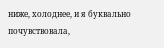ниже, холоднее, и я буквально почувствовала,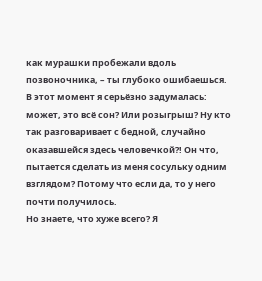как мурашки пробежали вдоль позвоночника, – ты глубоко ошибаешься.
В этот момент я серьёзно задумалась: может, это всё сон? Или розыгрыш? Ну кто так разговаривает с бедной, случайно оказавшейся здесь человечкой?! Он что, пытается сделать из меня сосульку одним взглядом? Потому что если да, то у него почти получилось.
Но знаете, что хуже всего? Я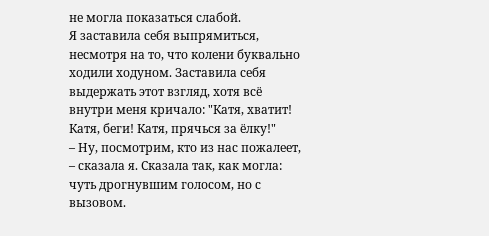не могла показаться слабой.
Я заставила себя выпрямиться, несмотря на то, что колени буквально ходили ходуном. Заставила себя выдержать этот взгляд, хотя всё внутри меня кричало: "Катя, хватит! Катя, беги! Катя, прячься за ёлку!"
– Ну, посмотрим, кто из нас пожалеет, – сказала я. Сказала так, как могла: чуть дрогнувшим голосом, но с вызовом.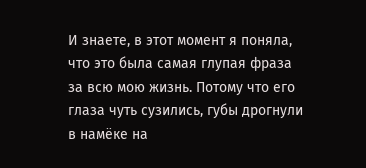И знаете, в этот момент я поняла, что это была самая глупая фраза за всю мою жизнь. Потому что его глаза чуть сузились, губы дрогнули в намёке на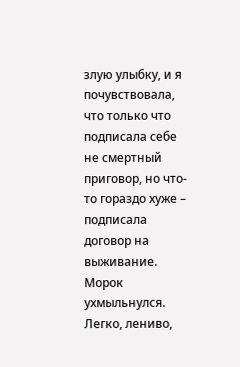злую улыбку, и я почувствовала, что только что подписала себе не смертный приговор, но что-то гораздо хуже – подписала договор на выживание.
Морок ухмыльнулся. Легко, лениво,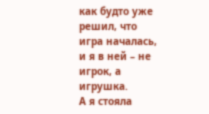как будто уже решил, что игра началась, и я в ней – не игрок, а игрушка.
А я стояла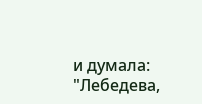и думала: "Лебедева,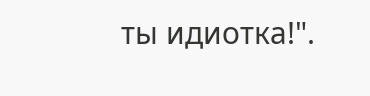ты идиотка!".